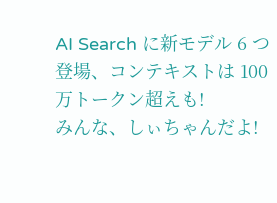AI Search に新モデル 6 つ登場、コンテキストは 100 万トークン超えも!
みんな、しぃちゃんだよ!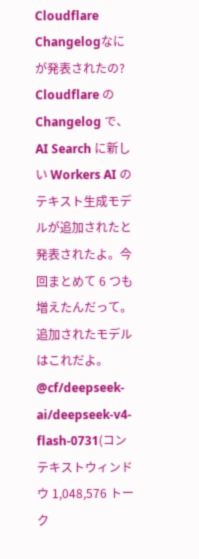Cloudflare Changelogなにが発表されたの?
Cloudflare の Changelog で、AI Search に新しい Workers AI のテキスト生成モデルが追加されたと発表されたよ。今回まとめて 6 つも増えたんだって。
追加されたモデルはこれだよ。
@cf/deepseek-ai/deepseek-v4-flash-0731(コンテキストウィンドウ 1,048,576 トーク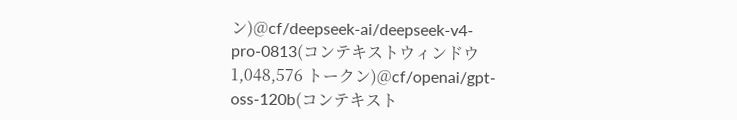ン)@cf/deepseek-ai/deepseek-v4-pro-0813(コンテキストウィンドウ 1,048,576 トークン)@cf/openai/gpt-oss-120b(コンテキスト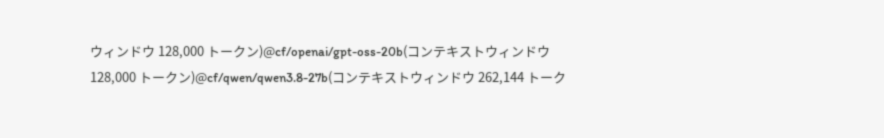ウィンドウ 128,000 トークン)@cf/openai/gpt-oss-20b(コンテキストウィンドウ 128,000 トークン)@cf/qwen/qwen3.8-27b(コンテキストウィンドウ 262,144 トーク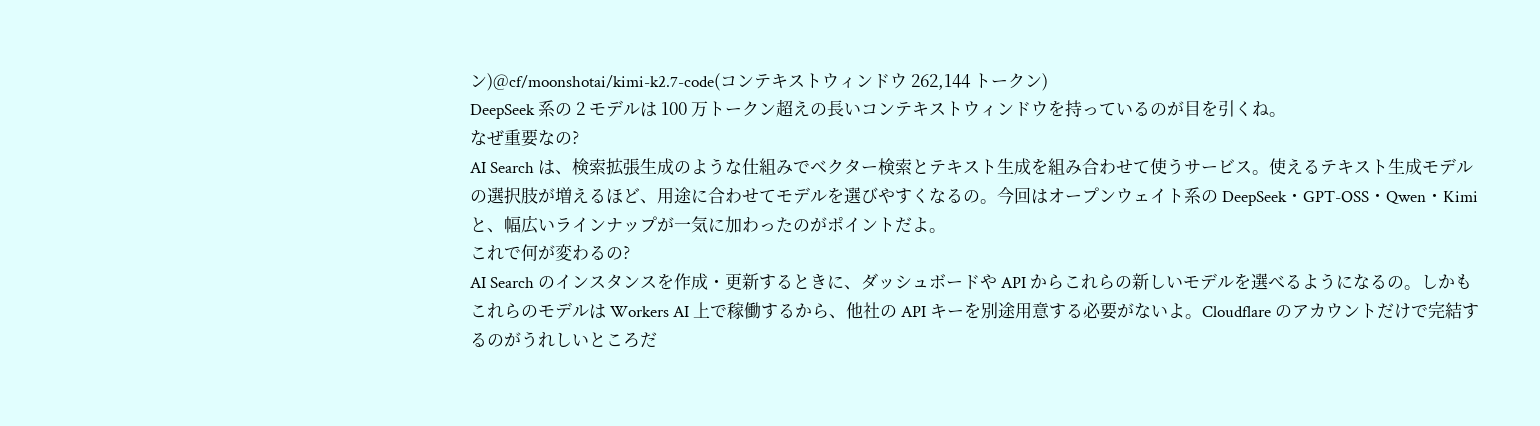ン)@cf/moonshotai/kimi-k2.7-code(コンテキストウィンドウ 262,144 トークン)
DeepSeek 系の 2 モデルは 100 万トークン超えの長いコンテキストウィンドウを持っているのが目を引くね。
なぜ重要なの?
AI Search は、検索拡張生成のような仕組みでベクター検索とテキスト生成を組み合わせて使うサービス。使えるテキスト生成モデルの選択肢が増えるほど、用途に合わせてモデルを選びやすくなるの。今回はオープンウェイト系の DeepSeek・GPT-OSS・Qwen・Kimi と、幅広いラインナップが一気に加わったのがポイントだよ。
これで何が変わるの?
AI Search のインスタンスを作成・更新するときに、ダッシュボードや API からこれらの新しいモデルを選べるようになるの。しかもこれらのモデルは Workers AI 上で稼働するから、他社の API キーを別途用意する必要がないよ。Cloudflare のアカウントだけで完結するのがうれしいところだ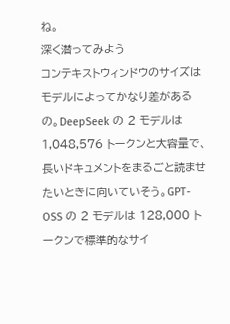ね。
深く潜ってみよう
コンテキストウィンドウのサイズはモデルによってかなり差があるの。DeepSeek の 2 モデルは 1,048,576 トークンと大容量で、長いドキュメントをまるごと読ませたいときに向いていそう。GPT-OSS の 2 モデルは 128,000 トークンで標準的なサイ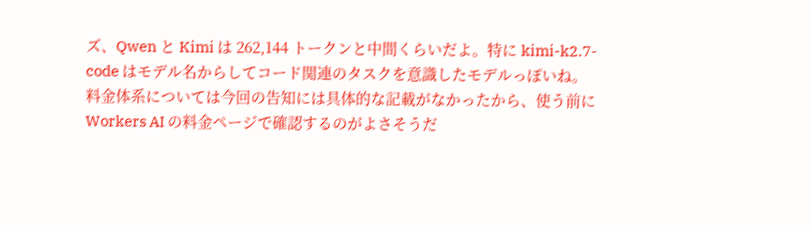ズ、Qwen と Kimi は 262,144 トークンと中間くらいだよ。特に kimi-k2.7-code はモデル名からしてコード関連のタスクを意識したモデルっぽいね。
料金体系については今回の告知には具体的な記載がなかったから、使う前に Workers AI の料金ページで確認するのがよさそうだ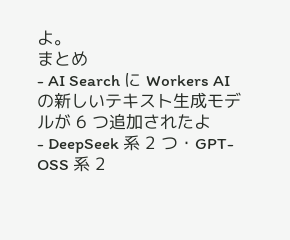よ。
まとめ
- AI Search に Workers AI の新しいテキスト生成モデルが 6 つ追加されたよ
- DeepSeek 系 2 つ・GPT-OSS 系 2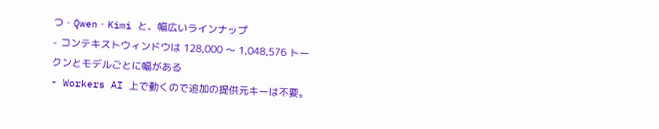つ・Qwen・Kimi と、幅広いラインナップ
- コンテキストウィンドウは 128,000 〜 1,048,576 トークンとモデルごとに幅がある
- Workers AI 上で動くので追加の提供元キーは不要。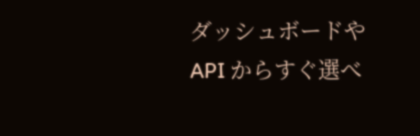ダッシュボードや API からすぐ選べ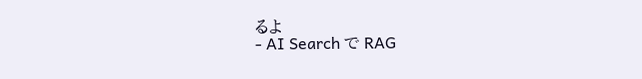るよ
- AI Search で RAG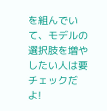を組んでいて、モデルの選択肢を増やしたい人は要チェックだよ!